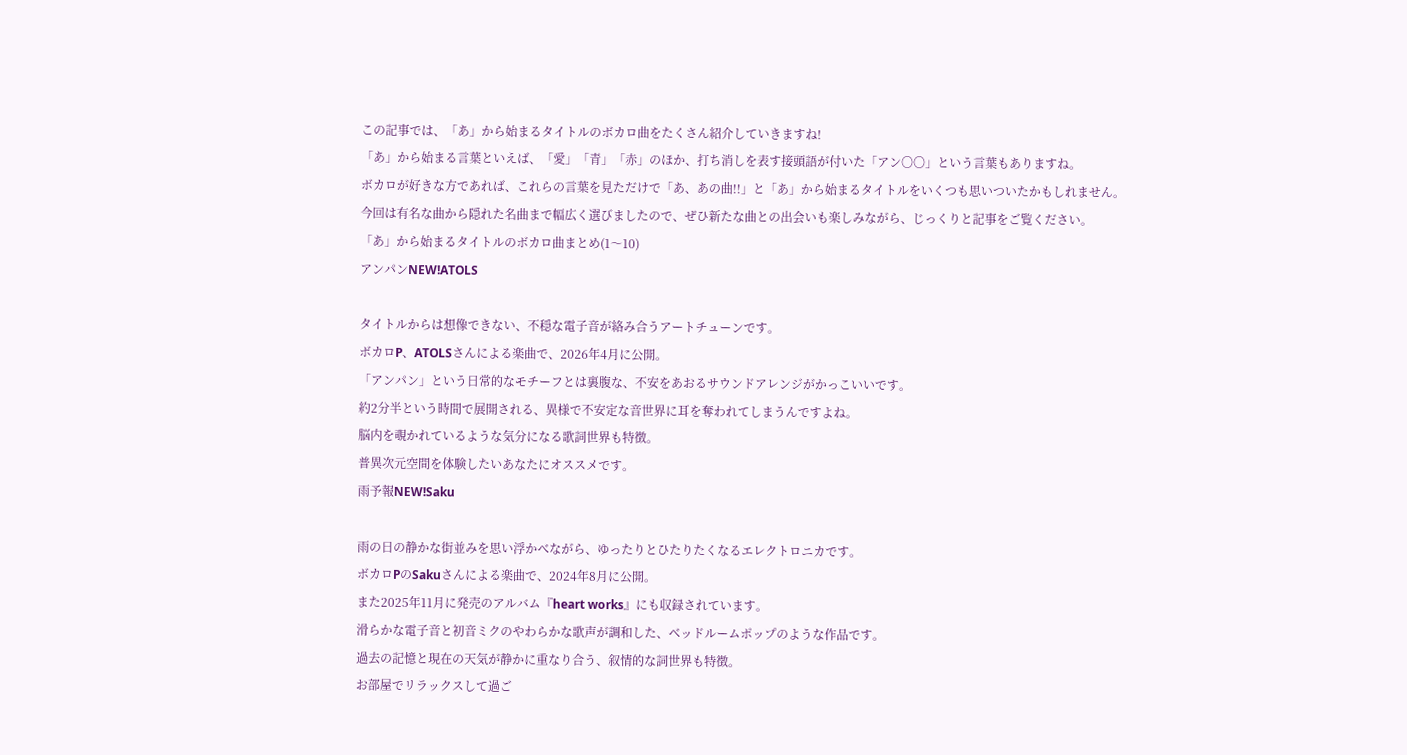この記事では、「あ」から始まるタイトルのボカロ曲をたくさん紹介していきますね!
「あ」から始まる言葉といえば、「愛」「青」「赤」のほか、打ち消しを表す接頭語が付いた「アン〇〇」という言葉もありますね。
ボカロが好きな方であれば、これらの言葉を見ただけで「あ、あの曲!!」と「あ」から始まるタイトルをいくつも思いついたかもしれません。
今回は有名な曲から隠れた名曲まで幅広く選びましたので、ぜひ新たな曲との出会いも楽しみながら、じっくりと記事をご覧ください。
「あ」から始まるタイトルのボカロ曲まとめ(1〜10)
アンパンNEW!ATOLS

タイトルからは想像できない、不穏な電子音が絡み合うアートチューンです。
ボカロP、ATOLSさんによる楽曲で、2026年4月に公開。
「アンパン」という日常的なモチーフとは裏腹な、不安をあおるサウンドアレンジがかっこいいです。
約2分半という時間で展開される、異様で不安定な音世界に耳を奪われてしまうんですよね。
脳内を覗かれているような気分になる歌詞世界も特徴。
普異次元空間を体験したいあなたにオススメです。
雨予報NEW!Saku

雨の日の静かな街並みを思い浮かべながら、ゆったりとひたりたくなるエレクトロニカです。
ボカロPのSakuさんによる楽曲で、2024年8月に公開。
また2025年11月に発売のアルバム『heart works』にも収録されています。
滑らかな電子音と初音ミクのやわらかな歌声が調和した、ベッドルームポップのような作品です。
過去の記憶と現在の天気が静かに重なり合う、叙情的な詞世界も特徴。
お部屋でリラックスして過ご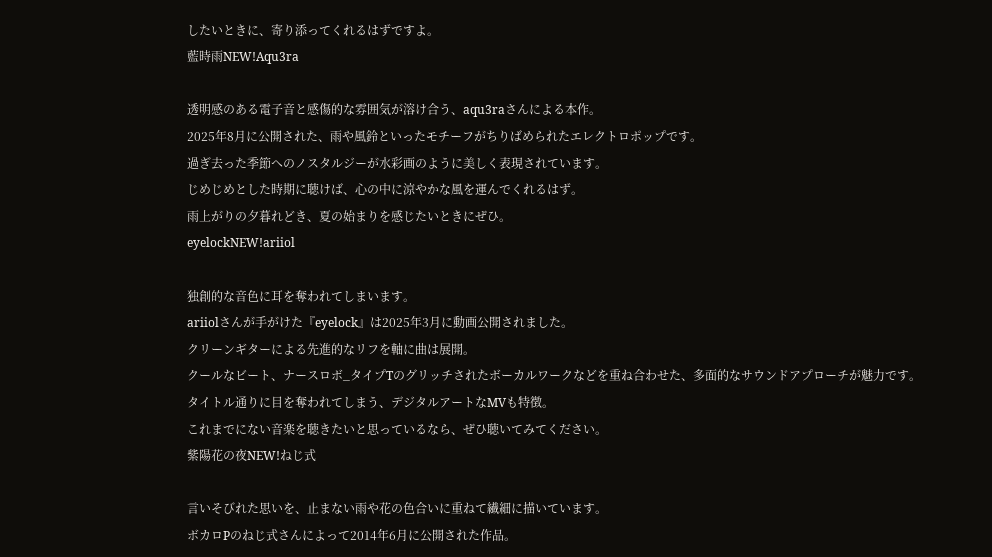したいときに、寄り添ってくれるはずですよ。
藍時雨NEW!Aqu3ra

透明感のある電子音と感傷的な雰囲気が溶け合う、aqu3raさんによる本作。
2025年8月に公開された、雨や風鈴といったモチーフがちりばめられたエレクトロポップです。
過ぎ去った季節へのノスタルジーが水彩画のように美しく表現されています。
じめじめとした時期に聴けば、心の中に涼やかな風を運んでくれるはず。
雨上がりの夕暮れどき、夏の始まりを感じたいときにぜひ。
eyelockNEW!ariiol

独創的な音色に耳を奪われてしまいます。
ariiolさんが手がけた『eyelock』は2025年3月に動画公開されました。
クリーンギターによる先進的なリフを軸に曲は展開。
クールなビート、ナースロボ_タイプTのグリッチされたボーカルワークなどを重ね合わせた、多面的なサウンドアプローチが魅力です。
タイトル通りに目を奪われてしまう、デジタルアートなMVも特徴。
これまでにない音楽を聴きたいと思っているなら、ぜひ聴いてみてください。
紫陽花の夜NEW!ねじ式

言いそびれた思いを、止まない雨や花の色合いに重ねて繊細に描いています。
ボカロPのねじ式さんによって2014年6月に公開された作品。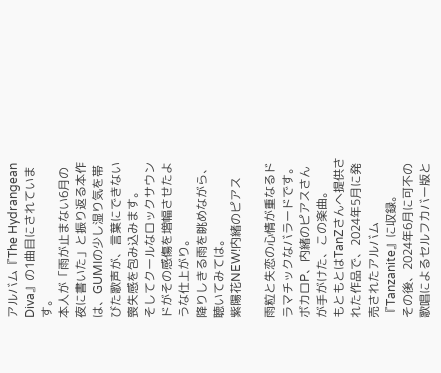アルバム『The Hydrangean Diva』の1曲目にされています。
本人が「雨が止まない6月の夜に書いた」と振り返る本作は、GUMIの少し湿り気を帯びた歌声が、言葉にできない喪失感を包み込みます。
そしてクールなロックサウンドがその感傷を増幅させたような仕上がり。
降りしきる雨を眺めながら、聴いてみては。
紫陽花NEW!内緒のピアス

雨粒と失恋の心情が重なるドラマチックなバラードです。
ボカロP、内緒のピアスさんが手がけた、この楽曲。
もともとはTanZさんへ提供された作品で、2024年5月に発売されたアルバム『Tanzanite』に収録。
その後、2024年6月に可不の歌唱によるセルフカバー版と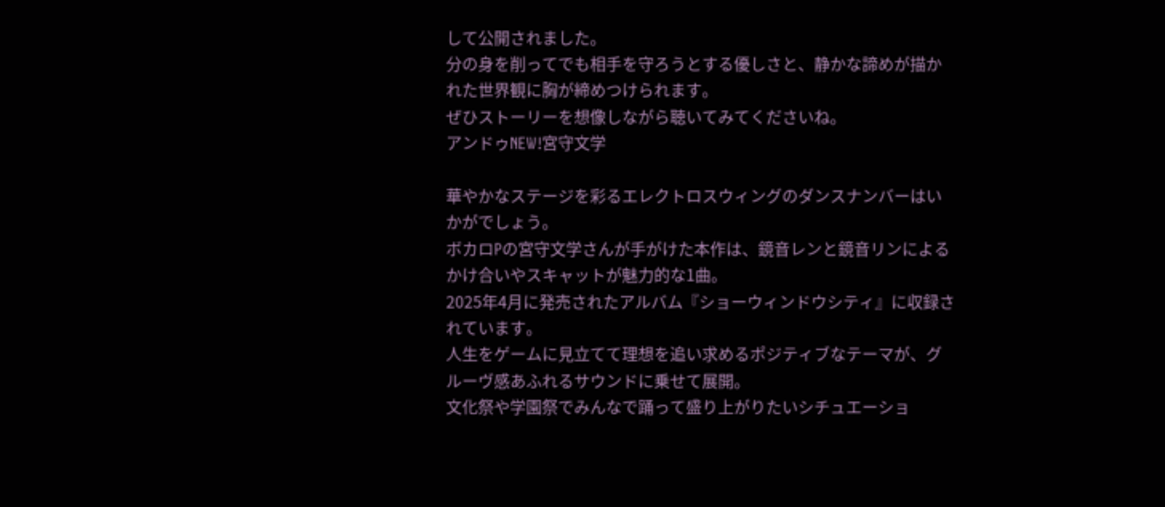して公開されました。
分の身を削ってでも相手を守ろうとする優しさと、静かな諦めが描かれた世界観に胸が締めつけられます。
ぜひストーリーを想像しながら聴いてみてくださいね。
アンドゥNEW!宮守文学

華やかなステージを彩るエレクトロスウィングのダンスナンバーはいかがでしょう。
ボカロPの宮守文学さんが手がけた本作は、鏡音レンと鏡音リンによるかけ合いやスキャットが魅力的な1曲。
2025年4月に発売されたアルバム『ショーウィンドウシティ』に収録されています。
人生をゲームに見立てて理想を追い求めるポジティブなテーマが、グルーヴ感あふれるサウンドに乗せて展開。
文化祭や学園祭でみんなで踊って盛り上がりたいシチュエーショ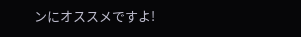ンにオススメですよ!